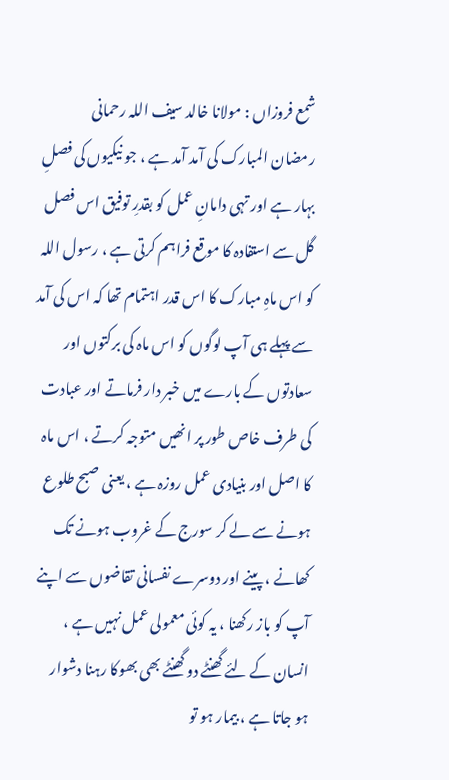شمع فروزاں : مولانا خالد سیف اللہ رحمانی
رمضان المبارک کی آمد آمد ہے ، جو نیکیوں کی فصلِ بہار ہے اور تہی دامانِ عمل کو بقدرِ توفیق اس فصل گل سے استفادہ کا موقع فراہم کرتی ہے ، رسول اللہ کو اس ماہِ مبارک کا اس قدر اہتمام تھا کہ اس کی آمد سے پہلے ہی آپ لوگوں کو اس ماہ کی برکتوں اور سعادتوں کے بارے میں خبر دار فرماتے اور عبادت کی طرف خاص طور پر انھیں متوجہ کرتے ، اس ماہ کا اصل اور بنیادی عمل روزہ ہے ، یعنی صبح طلوع ہونے سے لے کر سورج کے غروب ہونے تک کھانے ، پینے اور دوسرے نفسانی تقاضوں سے اپنے آپ کو باز رکھنا ، یہ کوئی معمولی عمل نہیں ہے ، انسان کے لئے گھنٹے دو گھنٹے بھی بھوکا رہنا دشوار ہو جاتا ہے ، بیمار ہو تو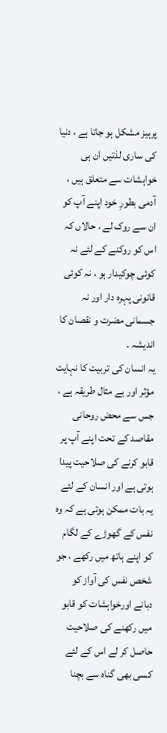پرہیز مشکل ہو جاتا ہے ، دنیا کی ساری لذتیں ان ہی خواہشات سے متعلق ہیں ، آدمی بطورِ خود اپنے آپ کو ان سے روک لے ، حالاں کہ اس کو روکنے کے لئے نہ کوئی چوکیدار ہو ، نہ کوئی قانونی پہرہ دار اور نہ جسمانی مضرت و نقصان کا اندیشہ ۔
یہ انسان کی تربیت کا نہایت مؤثر اور بے مثال طریقہ ہے ، جس سے محض روحانی مقاصد کے تحت اپنے آپ پر قابو کرنے کی صلاحیت پیدا ہوتی ہے اور انسان کے لئے یہ بات ممکن ہوتی ہے کہ وہ نفس کے گھوڑے کے لگام کو اپنے ہاتھ میں رکھے ، جو شخص نفس کی آواز کو دبانے اورخواہشات کو قابو میں رکھنے کی صلاحیت حاصل کر لے اس کے لئے کسی بھی گناہ سے بچنا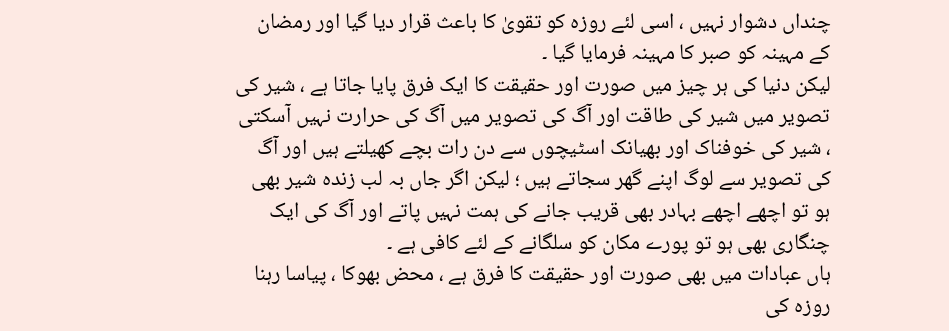چنداں دشوار نہیں ، اسی لئے روزہ کو تقویٰ کا باعث قرار دیا گیا اور رمضان کے مہینہ کو صبر کا مہینہ فرمایا گیا ۔
لیکن دنیا کی ہر چیز میں صورت اور حقیقت کا ایک فرق پایا جاتا ہے ، شیر کی تصویر میں شیر کی طاقت اور آگ کی تصویر میں آگ کی حرارت نہیں آسکتی ، شیر کی خوفناک اور بھیانک اسٹیچوں سے دن رات بچے کھیلتے ہیں اور آگ کی تصویر سے لوگ اپنے گھر سجاتے ہیں ؛ لیکن اگر جاں بہ لب زندہ شیر بھی ہو تو اچھے اچھے بہادر بھی قریب جانے کی ہمت نہیں پاتے اور آگ کی ایک چنگاری بھی ہو تو پورے مکان کو سلگانے کے لئے کافی ہے ۔
ہاں عبادات میں بھی صورت اور حقیقت کا فرق ہے ، محض بھوکا ، پیاسا رہنا روزہ کی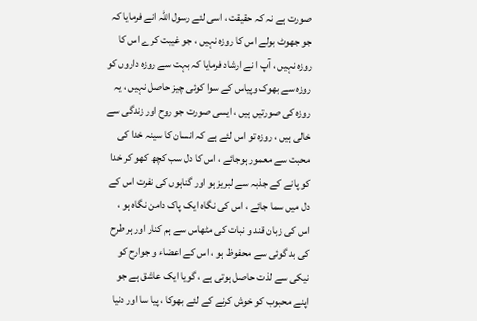صورت ہے نہ کہ حقیقت ، اسی لئے رسول اللہ انے فرمایا کہ جو جھوٹ بولے اس کا روزہ نہیں ، جو غیبت کرے اس کا روزہ نہیں ، آپ ا نے ارشاد فرمایا کہ بہت سے روزہ داروں کو روزہ سے بھوک وپیاس کے سوا کوئی چیز حاصل نہیں ، یہ روزہ کی صورتیں ہیں ، ایسی صورت جو روح اور زندگی سے خالی ہیں ، روزہ تو اس لئے ہے کہ انسان کا سینہ خدا کی محبت سے معمور ہوجائے ، اس کا دل سب کچھ کھو کر خدا کو پانے کے جذبہ سے لبریز ہو اور گناہوں کی نفرت اس کے دل میں سما جائے ، اس کی نگاہ ایک پاک دامن نگاہ ہو ، اس کی زبان قند و نبات کی مٹھاس سے ہم کنار اور ہر طرح کی بد گوئی سے محفوظ ہو ، اس کے اعضاء و جوارح کو نیکی سے لذت حاصل ہوتی ہے ، گویا ایک عاشق ہے جو اپنے محبوب کو خوش کرنے کے لئے بھوکا ، پیا سا اور دنیا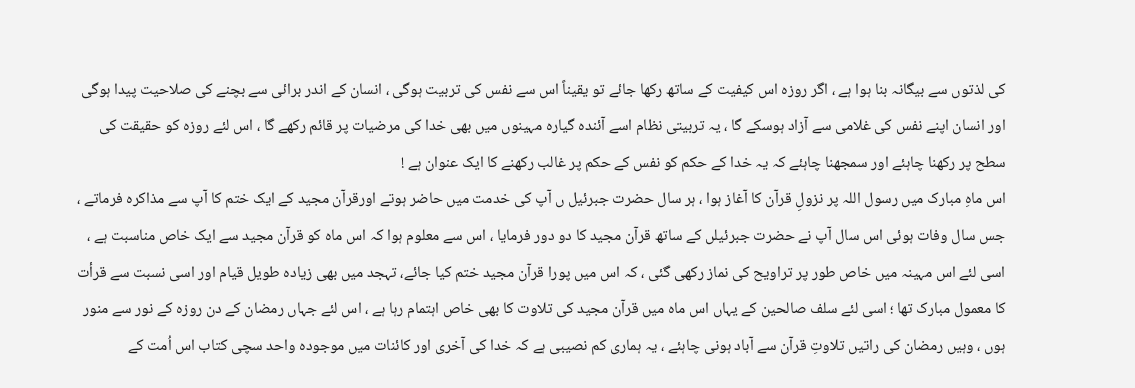کی لذتوں سے بیگانہ بنا ہوا ہے ، اگر روزہ اس کیفیت کے ساتھ رکھا جائے تو یقیناً اس سے نفس کی تربیت ہوگی ، انسان کے اندر برائی سے بچنے کی صلاحیت پیدا ہوگی اور انسان اپنے نفس کی غلامی سے آزاد ہوسکے گا ، یہ تربیتی نظام اسے آئندہ گیارہ مہینوں میں بھی خدا کی مرضیات پر قائم رکھے گا ، اس لئے روزہ کو حقیقت کی سطح پر رکھنا چاہئے اور سمجھنا چاہئے کہ یہ خدا کے حکم کو نفس کے حکم پر غالب رکھنے کا ایک عنوان ہے !
اس ماہِ مبارک میں رسول اللہ پر نزولِ قرآن کا آغاز ہوا ، ہر سال حضرت جبرئیل ں آپ کی خدمت میں حاضر ہوتے اورقرآن مجید کے ایک ختم کا آپ سے مذاکرہ فرماتے ، جس سال وفات ہوئی اس سال آپ نے حضرت جبرئیلں کے ساتھ قرآن مجید کا دو دور فرمایا ، اس سے معلوم ہوا کہ اس ماہ کو قرآن مجید سے ایک خاص مناسبت ہے ، اسی لئے اس مہینہ میں خاص طور پر تراویح کی نماز رکھی گئی ، کہ اس میں پورا قرآن مجید ختم کیا جائے، تہجد میں بھی زیادہ طویل قیام اور اسی نسبت سے قرأت کا معمول مبارک تھا ؛ اسی لئے سلف صالحین کے یہاں اس ماہ میں قرآن مجید کی تلاوت کا بھی خاص اہتمام رہا ہے ، اس لئے جہاں رمضان کے دن روزہ کے نور سے منور ہوں ، وہیں رمضان کی راتیں تلاوتِ قرآن سے آباد ہونی چاہئے ، یہ ہماری کم نصیبی ہے کہ خدا کی آخری اور کائنات میں موجودہ واحد سچی کتاب اس اُمت کے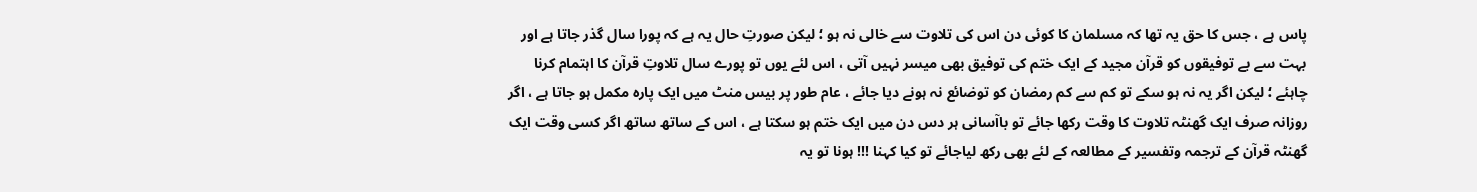پاس ہے ، جس کا حق یہ تھا کہ مسلمان کا کوئی دن اس کی تلاوت سے خالی نہ ہو ؛ لیکن صورتِ حال یہ ہے کہ پورا سال گذر جاتا ہے اور بہت سے بے توفیقوں کو قرآن مجید کے ایک ختم کی توفیق بھی میسر نہیں آتی ، اس لئے یوں تو پورے سال تلاوتِ قرآن کا اہتمام کرنا چاہئے ؛ لیکن اگر یہ نہ ہو سکے تو کم سے کم رمضان کو توضائع نہ ہونے دیا جائے ، عام طور پر بیس منٹ میں ایک پارہ مکمل ہو جاتا ہے ، اگر روزانہ صرف ایک گھنٹہ تلاوت کا وقت رکھا جائے تو باآسانی ہر دس دن میں ایک ختم ہو سکتا ہے ، اس کے ساتھ ساتھ اگر کسی وقت ایک گھنٹہ قرآن کے ترجمہ وتفسیر کے مطالعہ کے لئے بھی رکھ لیاجائے تو کیا کہنا !!! ہونا تو یہ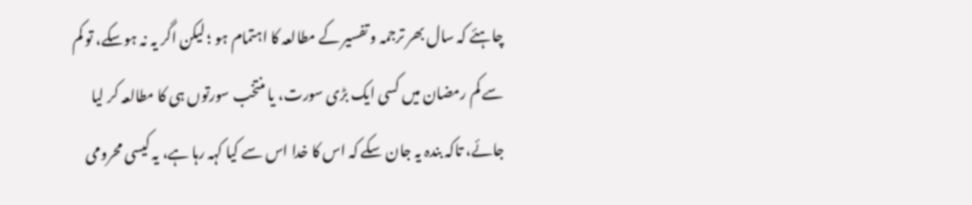چاہئے کہ سال بھر ترجمہ و تفسیر کے مطالعہ کا اہتمام ہو ؛ لیکن اگر یہ نہ ہوسکے، تو کم سے کم رمضان میں کسی ایک بڑی سورت، یا منتخب سورتوں ہی کا مطالعہ کر لیا جائے، تاکہ بندہ یہ جان سکے کہ اس کا خدا اس سے کیا کہہ رہا ہے، یہ کیسی محرومی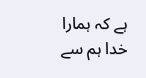ہے کہ ہمارا خدا ہم سے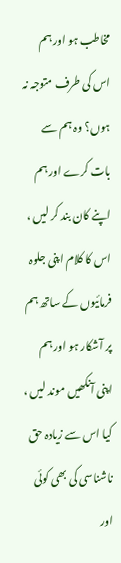مخاطب ہو اور ہم اس کی طرف متوجہ نہ ہوں؟ وہ ہم سے بات کرے اور ہم اپنے کان بند کر لیں ، اس کا کلام اپنی جلوہ فرمائیوں کے ساتھ ہم پر آشکار ہو اور ہم اپنی آنکھیں موند لیں ، کیا اس سے زیادہ حق ناشناسی کی بھی کوئی اور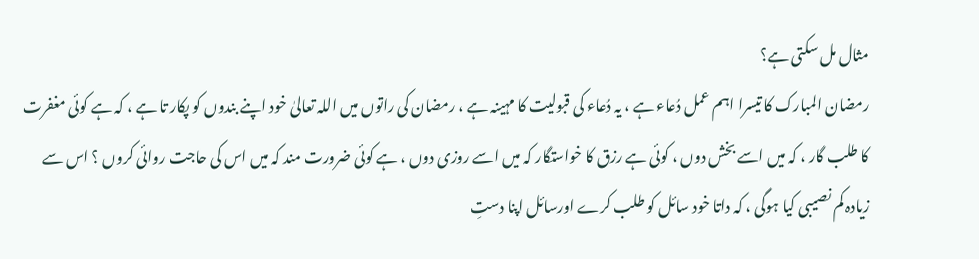مثال مل سکتی ہے؟
رمضان المبارک کا تیسرا اہم عمل دُعاء ہے ، یہ دُعاء کی قبولیت کا مہینہ ہے ، رمضان کی راتوں میں اللہ تعالیٰ خود اپنے بندوں کو پکار تا ہے ، کہ ہے کوئی مغفرت کا طلب گار ، کہ میں اسے بخش دوں ، کوئی ہے رزق کا خواستگار کہ میں اسے روزی دوں ، ہے کوئی ضرورت مند کہ میں اس کی حاجت روائی کروں ؟ اس سے زیادہ کم نصیبی کیا ہوگی ، کہ داتا خود سائل کو طلب کرے اورسائل اپنا دستِ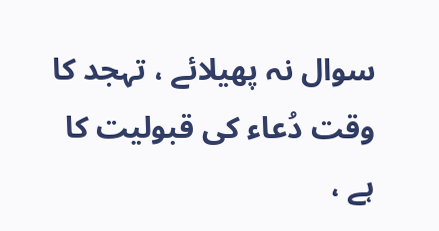سوال نہ پھیلائے ، تہجد کا وقت دُعاء کی قبولیت کا ہے ،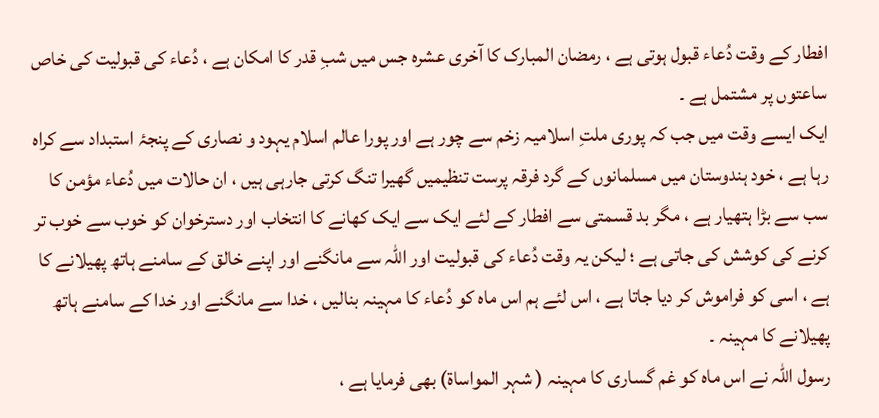افطار کے وقت دُعاء قبول ہوتی ہے ، رمضان المبارک کا آخری عشرہ جس میں شبِ قدر کا امکان ہے ، دُعاء کی قبولیت کی خاص ساعتوں پر مشتمل ہے ۔
ایک ایسے وقت میں جب کہ پوری ملتِ اسلامیہ زخم سے چور ہے اور پورا عالم اسلام یہود و نصاری کے پنجۂ استبداد سے کراہ رہا ہے ، خود ہندوستان میں مسلمانوں کے گرد فرقہ پرست تنظیمیں گھیرا تنگ کرتی جارہی ہیں ، ان حالات میں دُعاء مؤمن کا سب سے بڑا ہتھیار ہے ، مگر بد قسمتی سے افطار کے لئے ایک سے ایک کھانے کا انتخاب اور دسترخوان کو خوب سے خوب تر کرنے کی کوشش کی جاتی ہے ؛ لیکن یہ وقت دُعاء کی قبولیت اور اللہ سے مانگنے اور اپنے خالق کے سامنے ہاتھ پھیلانے کا ہے ، اسی کو فراموش کر دیا جاتا ہے ، اس لئے ہم اس ماہ کو دُعاء کا مہینہ بنالیں ، خدا سے مانگنے اور خدا کے سامنے ہاتھ پھیلانے کا مہینہ ۔
رسول اللہ نے اس ماہ کو غم گساری کا مہینہ ( شہر المواساۃ) بھی فرمایا ہے ،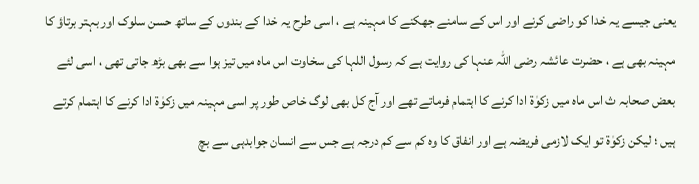یعنی جیسے یہ خدا کو راضی کرنے اور اس کے سامنے جھکنے کا مہینہ ہے ، اسی طرح یہ خدا کے بندوں کے ساتھ حسن سلوک اور بہتر برتاؤ کا مہینہ بھی ہے ، حضرت عائشہ رضی اللہ عنہا کی روایت ہے کہ رسول اللہا کی سخاوت اس ماہ میں تیز ہوا سے بھی بڑھ جاتی تھی ، اسی لئے بعض صحابہ ث اس ماہ میں زکوٰۃ ادا کرنے کا اہتمام فرماتے تھے اور آج کل بھی لوگ خاص طور پر اسی مہینہ میں زکوٰۃ ادا کرنے کا اہتمام کرتے ہیں ؛ لیکن زکوٰۃ تو ایک لازمی فریضہ ہے اور انفاق کا وہ کم سے کم درجہ ہے جس سے انسان جوابدہی سے بچ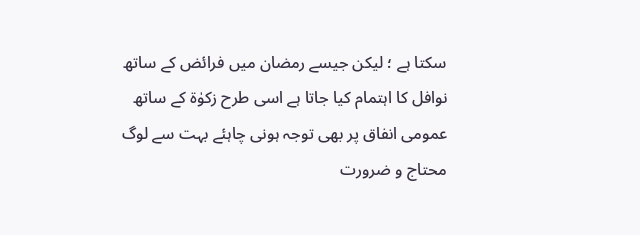سکتا ہے ؛ لیکن جیسے رمضان میں فرائض کے ساتھ نوافل کا اہتمام کیا جاتا ہے اسی طرح زکوٰۃ کے ساتھ عمومی انفاق پر بھی توجہ ہونی چاہئے بہت سے لوگ محتاج و ضرورت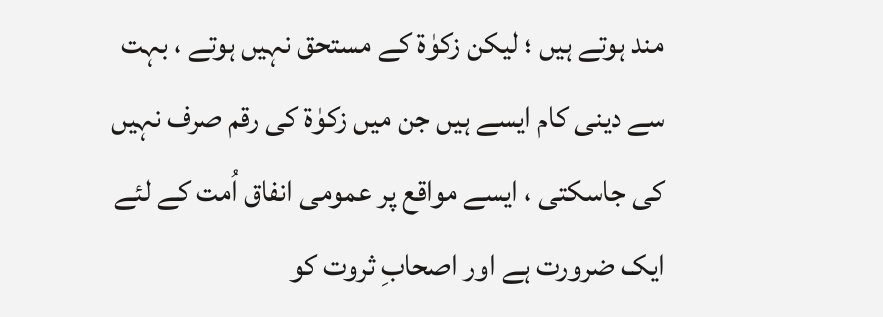مند ہوتے ہیں ؛ لیکن زکوٰۃ کے مستحق نہیں ہوتے ، بہت سے دینی کام ایسے ہیں جن میں زکوٰۃ کی رقم صرف نہیں کی جاسکتی ، ایسے مواقع پر عمومی انفاق اُمت کے لئے ایک ضرورت ہے اور اصحابِ ثروت کو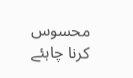محسوس کرنا چاہئے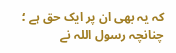کہ یہ بھی ان پر ایک حق ہے ؛ چنانچہ رسول اللہ نے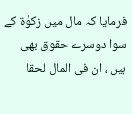فرمایا کہ مال میں زکوٰۃ کے سوا دوسرے حقوق بھی ہیں ، ان فی المال لحقا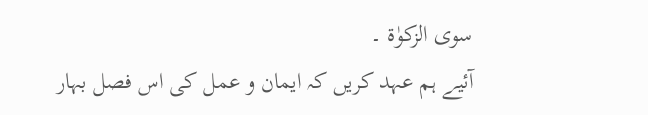سوی الزکوٰۃ ۔
آئیے ہم عہد کریں کہ ایمان و عمل کی اس فصل بہار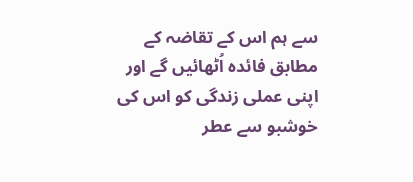سے ہم اس کے تقاضہ کے مطابق فائدہ اُٹھائیں گے اور اپنی عملی زندگی کو اس کی خوشبو سے عطر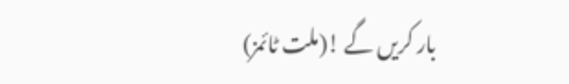بار کریں گے !(ملت ٹائمز)